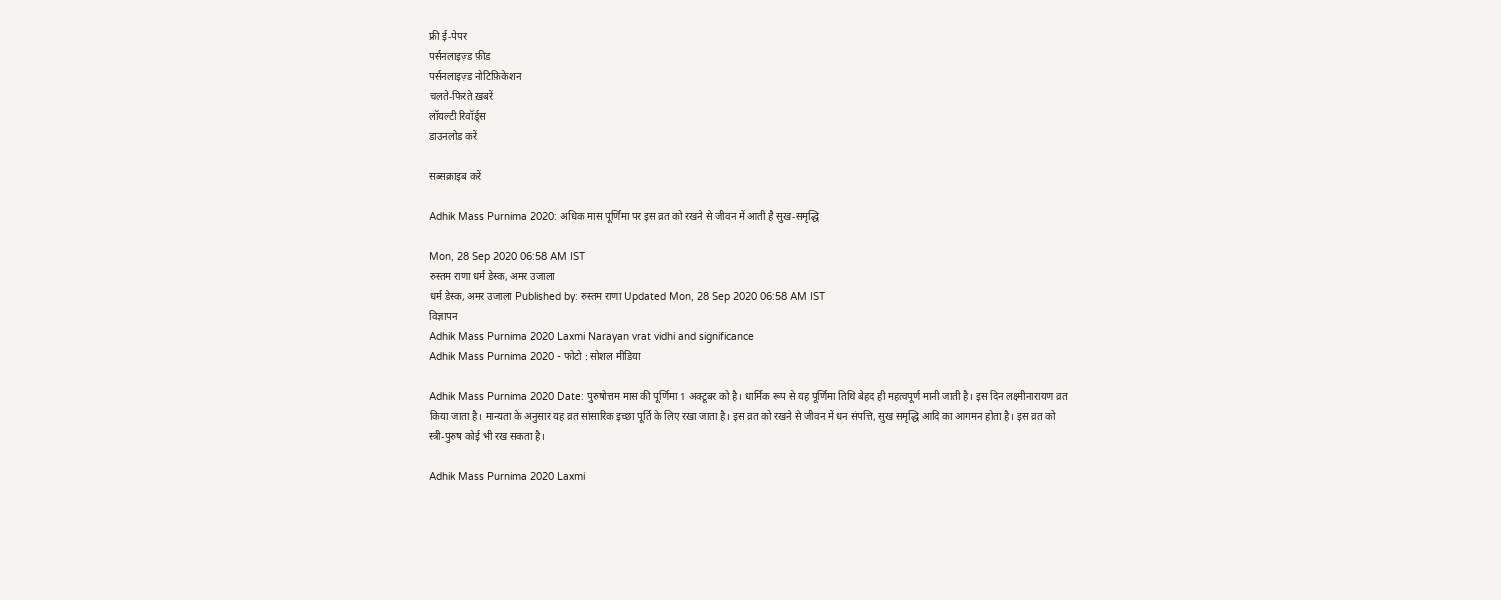फ्री ई-पेपर
पर्सनलाइज़्ड फ़ीड
पर्सनलाइज़्ड नोटिफ़िकेशन
चलते-फिरते ख़बरें
लॉयल्टी रिवॉर्ड्स
डाउनलोड करें

सब्सक्राइब करें

Adhik Mass Purnima 2020: अधिक मास पूर्णिमा पर इस व्रत को रखने से जीवन में आती है सुख-समृद्धि

Mon, 28 Sep 2020 06:58 AM IST
रुस्तम राणा धर्म डेस्क, अमर उजाला
धर्म डेस्क, अमर उजाला Published by: रुस्तम राणा Updated Mon, 28 Sep 2020 06:58 AM IST
विज्ञापन
Adhik Mass Purnima 2020 Laxmi Narayan vrat vidhi and significance
Adhik Mass Purnima 2020 - फोटो : सोशल मीडिया

Adhik Mass Purnima 2020 Date: पुरुषोत्तम मास की पूर्णिमा 1 अक्टूबर को है। धार्मिक रूप से यह पूर्णिमा तिथि बेहद ही महत्वपूर्ण मानी जाती है। इस दिन लक्ष्मीनारायण व्रत किया जाता है। मान्यता के अनुसार यह व्रत सांसारिक इच्छा पूर्ति के लिए रखा जाता है। इस व्रत को रखने से जीवन में धन संपत्ति, सुख समृद्धि आदि का आगमन होता है। इस व्रत को स्त्री-पुरुष कोई भी रख सकता है।

Adhik Mass Purnima 2020 Laxmi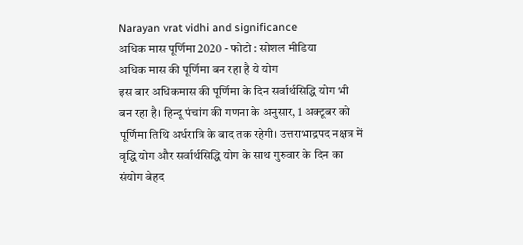Narayan vrat vidhi and significance
अधिक मास पूर्णिमा 2020 - फोटो : सोशल मीडिया
अधिक मास की पूर्णिमा बन रहा है ये योग
इस बार अधिकमास की पूर्णिमा के दिन सर्वार्थसिद्धि योग भी बन रहा है। हिन्दू पंचांग की गणना के अनुसार, 1 अक्टूबर को पूर्णिमा तिथि अर्धरात्रि के बाद तक रहेगी। उत्तराभाद्रपद नक्षत्र में वृद्धि योग और सर्वार्थसिद्धि योग के साथ गुरुवार के दिन का संयोग बेहद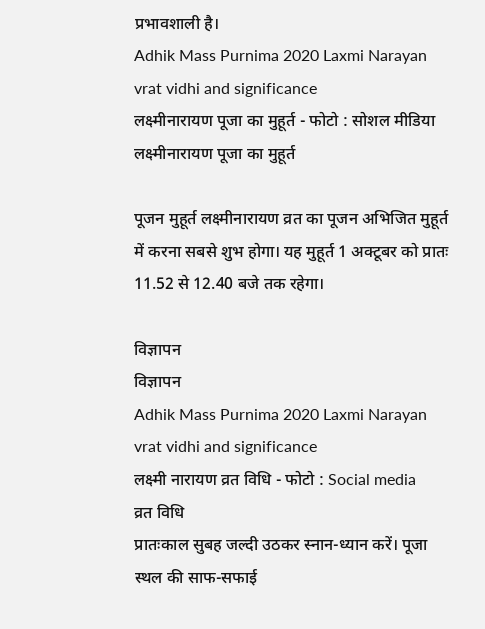प्रभावशाली है।
Adhik Mass Purnima 2020 Laxmi Narayan vrat vidhi and significance
लक्ष्मीनारायण पूजा का मुहूर्त - फोटो : सोशल मीडिया
लक्ष्मीनारायण पूजा का मुहूर्त

पूजन मुहूर्त लक्ष्मीनारायण व्रत का पूजन अभिजित मुहूर्त में करना सबसे शुभ होगा। यह मुहूर्त 1 अक्टूबर को प्रातः 11.52 से 12.40 बजे तक रहेगा।

विज्ञापन
विज्ञापन
Adhik Mass Purnima 2020 Laxmi Narayan vrat vidhi and significance
लक्ष्मी नारायण व्रत विधि - फोटो : Social media
व्रत विधि
प्रातःकाल सुबह जल्दी उठकर स्नान-ध्यान करें। पूजा स्थल की साफ-सफाई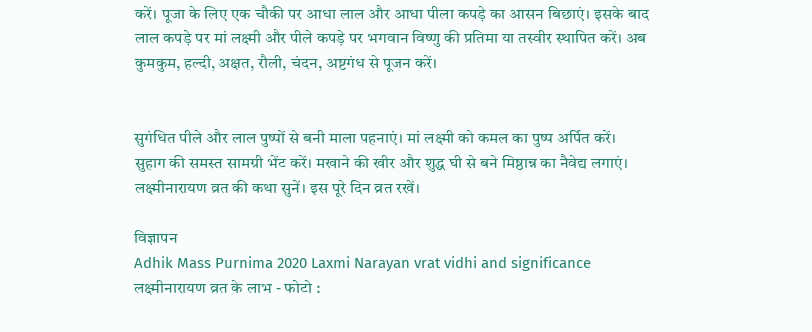करें। पूजा के लिए एक चौकी पर आधा लाल और आधा पीला कपड़े का आसन बिछाएं। इसके बाद लाल कपड़े पर मां लक्ष्मी और पीले कपड़े पर भगवान विष्णु की प्रतिमा या तस्वीर स्थापित करें। अब कुमकुम, हल्दी, अक्षत, रौली, चंदन, अष्टगंध से पूजन करें।


सुगंधित पीले और लाल पुष्पों से बनी माला पहनाएं। मां लक्ष्मी को कमल का पुष्प अर्पित करें। सुहाग की समस्त सामग्री भेंट करें। मखाने की खीर और शुद्ध घी से बने मिष्ठान्न का नैवेद्य लगाएं। लक्ष्मीनारायण व्रत की कथा सुनें। इस पूरे दिन व्रत रखें।

विज्ञापन
Adhik Mass Purnima 2020 Laxmi Narayan vrat vidhi and significance
लक्ष्मीनारायण व्रत के लाभ - फोटो :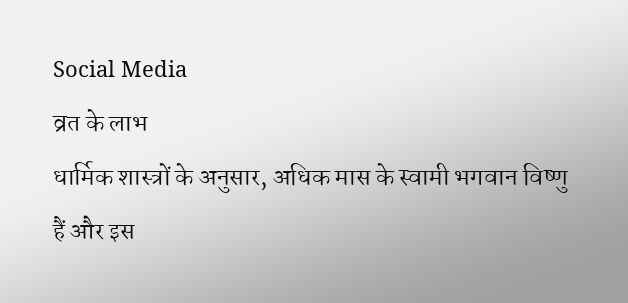Social Media
व्रत के लाभ
धार्मिक शास्त्रों के अनुसार, अधिक मास के स्वामी भगवान विष्णु हैं और इस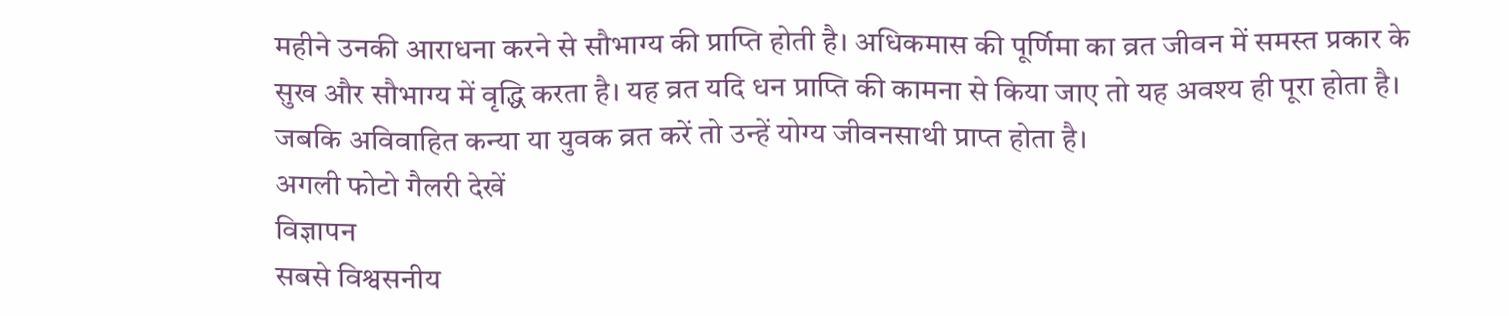महीने उनकी आराधना करने से सौभाग्य की प्राप्ति होती है। अधिकमास की पूर्णिमा का व्रत जीवन में समस्त प्रकार के सुख और सौभाग्य में वृद्धि करता है। यह व्रत यदि धन प्राप्ति की कामना से किया जाए तो यह अवश्य ही पूरा होता है। जबकि अविवाहित कन्या या युवक व्रत करें तो उन्हें योग्य जीवनसाथी प्राप्त होता है।
अगली फोटो गैलरी देखें
विज्ञापन
सबसे विश्वसनीय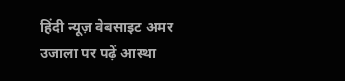हिंदी न्यूज़ वेबसाइट अमर उजाला पर पढ़ें आस्था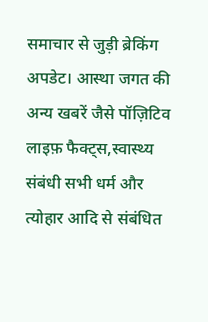समाचार से जुड़ी ब्रेकिंग अपडेट। आस्था जगत की अन्य खबरें जैसे पॉज़िटिव लाइफ़ फैक्ट्स,स्वास्थ्य संबंधी सभी धर्म और त्योहार आदि से संबंधित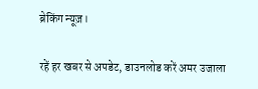ब्रेकिंग न्यूज़।

रहें हर खबर से अपडेट, डाउनलोड करें अमर उजाला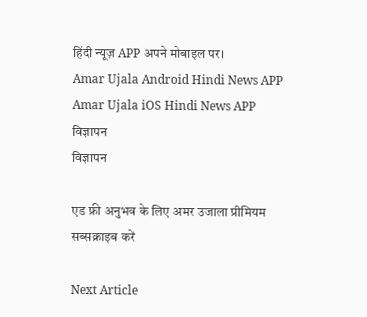हिंदी न्यूज़ APP अपने मोबाइल पर।
Amar Ujala Android Hindi News APP Amar Ujala iOS Hindi News APP
विज्ञापन
विज्ञापन

एड फ्री अनुभव के लिए अमर उजाला प्रीमियम सब्सक्राइब करें

Next Article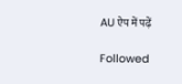AU ऐप में पढ़ें

Followed